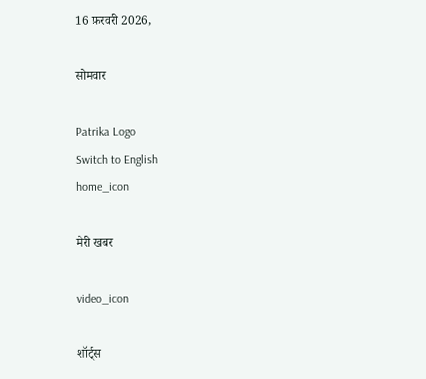16 फ़रवरी 2026,

सोमवार

Patrika Logo
Switch to English
home_icon

मेरी खबर

video_icon

शॉर्ट्स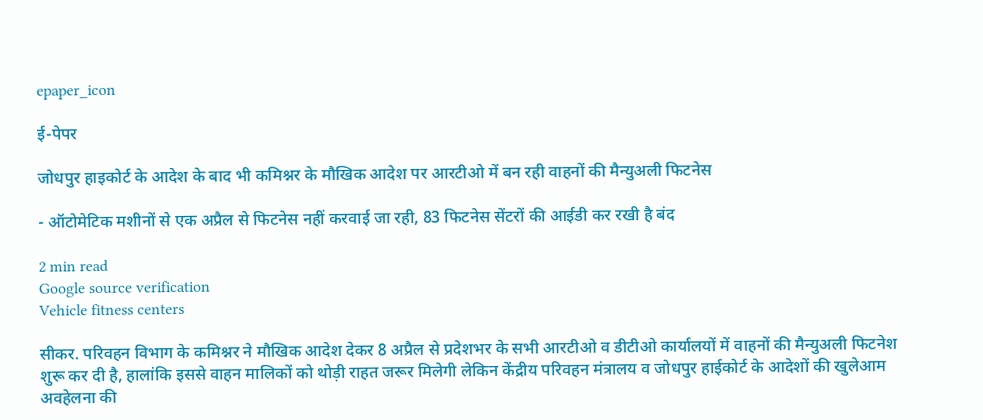epaper_icon

ई-पेपर

जोधपुर हाइकोर्ट के आदेश के बाद भी कमिश्नर के मौखिक आदेश पर आरटीओ में बन रही वाहनों की मैन्युअली फिटनेस

- ऑटोमेटिक मशीनों से एक अप्रैल से फिटनेस नहीं करवाई जा रही, 83 फिटनेस सेंटरों की आईडी कर रखी है बंद

2 min read
Google source verification
Vehicle fitness centers

सीकर. परिवहन विभाग के कमिश्नर ने मौखिक आदेश देकर 8 अप्रैल से प्रदेशभर के सभी आरटीओ व डीटीओ कार्यालयों में वाहनों की मैन्युअली फिटनेश शुरू कर दी है, हालांकि इससे वाहन मालिकों को थोड़ी राहत जरूर मिलेगी लेकिन केंद्रीय परिवहन मंत्रालय व जोधपुर हाईकोर्ट के आदेशों की खुलेआम अवहेलना की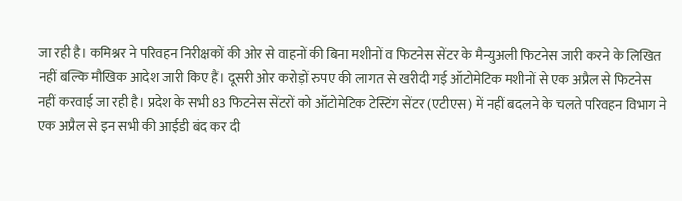जा रही है। कमिश्नर ने परिवहन निरीक्षकों की ओर से वाहनों की बिना मशीनों व फिटनेस सेंटर के मैन्युअली फिटनेस जारी करने के लिखित नहीं बल्कि मौखिक आदेश जारी किए हैं। दूसरी ओर करोड़ों रुपए की लागत से खरीदी गई ऑटोमेटिक मशीनों से एक अप्रैल से फिटनेस नहीं करवाई जा रही है। प्रदेश के सभी 83 फिटनेस सेंटरों को ऑटोमेटिक टेस्टिंग सेंटर (एटीएस) में नहीं बदलने के चलते परिवहन विभाग ने एक अप्रैल से इन सभी की आईडी बंद कर दी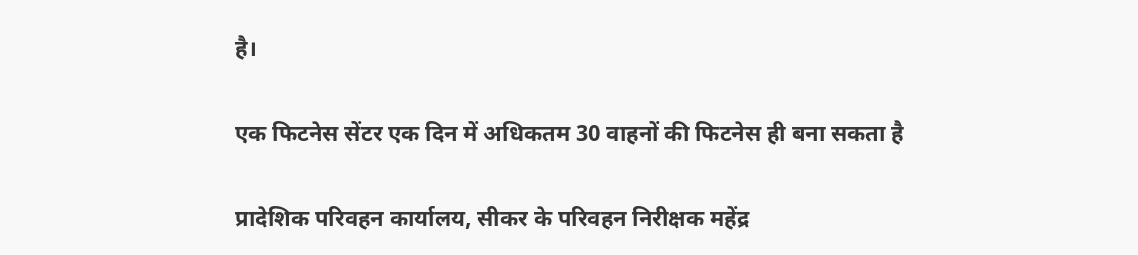है।

एक फिटनेस सेंटर एक दिन में अधिकतम 30 वाहनों की फिटनेस ही बना सकता है

प्रादेशिक परिवहन कार्यालय, सीकर के परिवहन निरीक्षक महेंद्र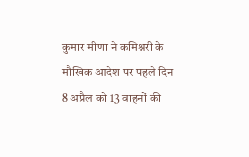कुमार मीणा ने कमिश्नरी के मौखिक आदेश पर पहले दिन 8 अप्रैल को 13 वाहनों की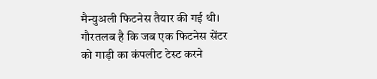मैन्युअली फिटनेस तैयार की गई थी। गौरतलब है कि जब एक फिटनेस सेंटर को गाड़ी का कंपलीट टेस्ट करने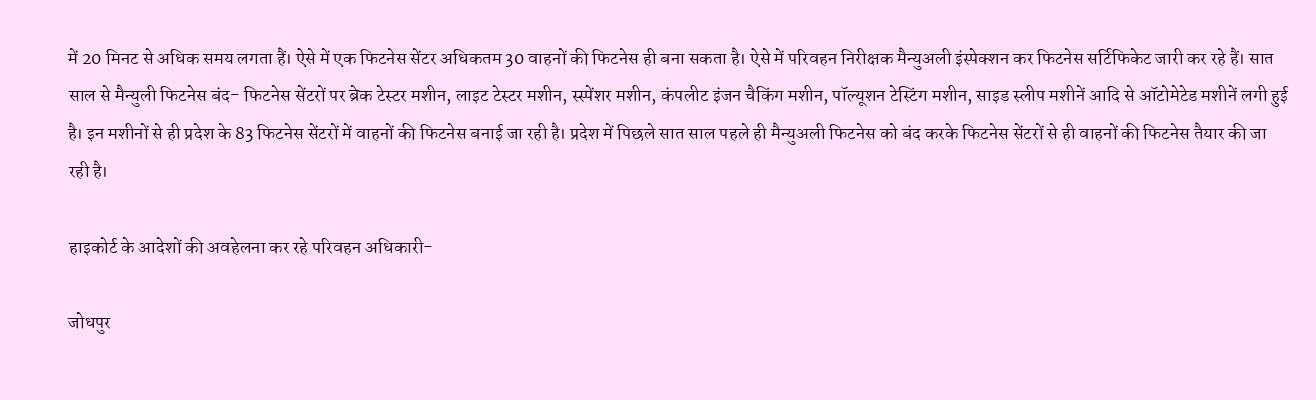में 20 मिनट से अधिक समय लगता हैं। ऐसे में एक फिटनेस सेंटर अधिकतम 30 वाहनों की फिटनेस ही बना सकता है। ऐसे में परिवहन निरीक्षक मैन्युअली इंस्पेक्शन कर फिटनेस सर्टिफिकेट जारी कर रहे हैं। सात साल से मैन्युली फिटनेस बंद- फिटनेस सेंटरों पर ब्रेक टेस्टर मशीन, लाइट टेस्टर मशीन, स्स्पेंशर मशीन, कंपलीट इंजन चैकिंग मशीन, पॉल्यूशन टेस्टिंग मशीन, साइड स्लीप मशीनें आदि से ऑटोमेटेड मशीनें लगी हुई है। इन मशीनों से ही प्रदेश के 83 फिटनेस सेंटरों में वाहनों की फिटनेस बनाई जा रही है। प्रदेश में पिछले सात साल पहले ही मैन्युअली फिटनेस को बंद करके फिटनेस सेंटरों से ही वाहनों की फिटनेस तैयार की जा रही है।

हाइकोर्ट के आदेशों की अवहेलना कर रहे परिवहन अधिकारी-

जोधपुर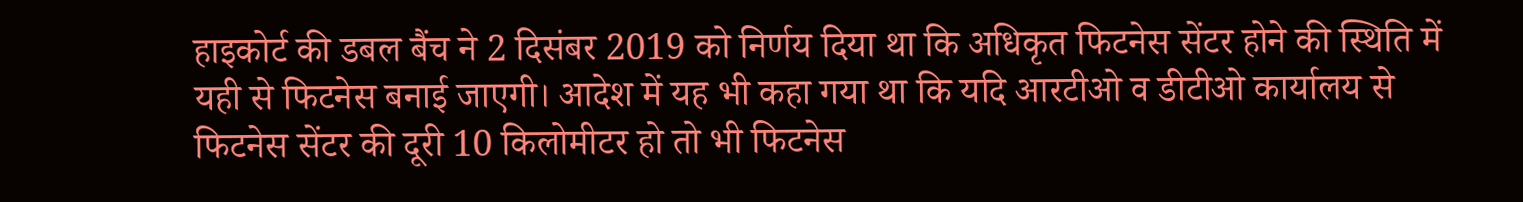हाइकोर्ट की डबल बैंच ने 2 दिसंबर 2019 को निर्णय दिया था कि अधिकृत फिटनेस सेंटर होने की स्थिति में यही से फिटनेस बनाई जाएगी। आदेश में यह भी कहा गया था कि यदि आरटीओ व डीटीओ कार्यालय से फिटनेस सेंटर की दूरी 10 किलोमीटर हो तो भी फिटनेस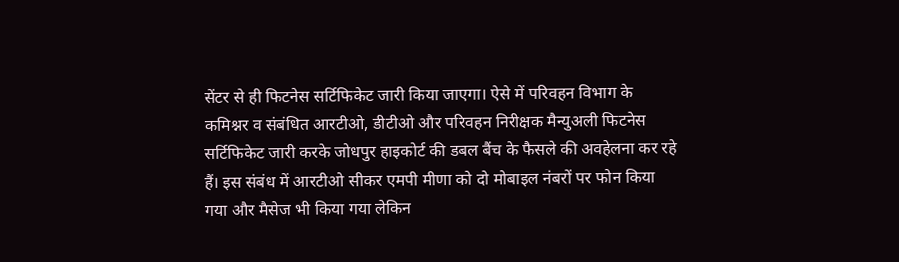सेंटर से ही फिटनेस सर्टिफिकेट जारी किया जाएगा। ऐसे में परिवहन विभाग के कमिश्नर व संबंधित आरटीओ, डीटीओ और परिवहन निरीक्षक मैन्युअली फिटनेस सर्टिफिकेट जारी करके जोधपुर हाइकोर्ट की डबल बैंच के फैसले की अवहेलना कर रहे हैं। इस संबंध में आरटीओ सीकर एमपी मीणा को दो मोबाइल नंबरों पर फोन किया गया और मैसेज भी किया गया लेकिन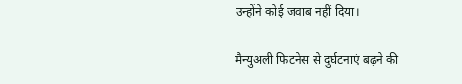उन्होंने कोई जवाब नहीं दिया।

मैन्युअली फिटनेस से दुर्घटनाएं बढ़ने की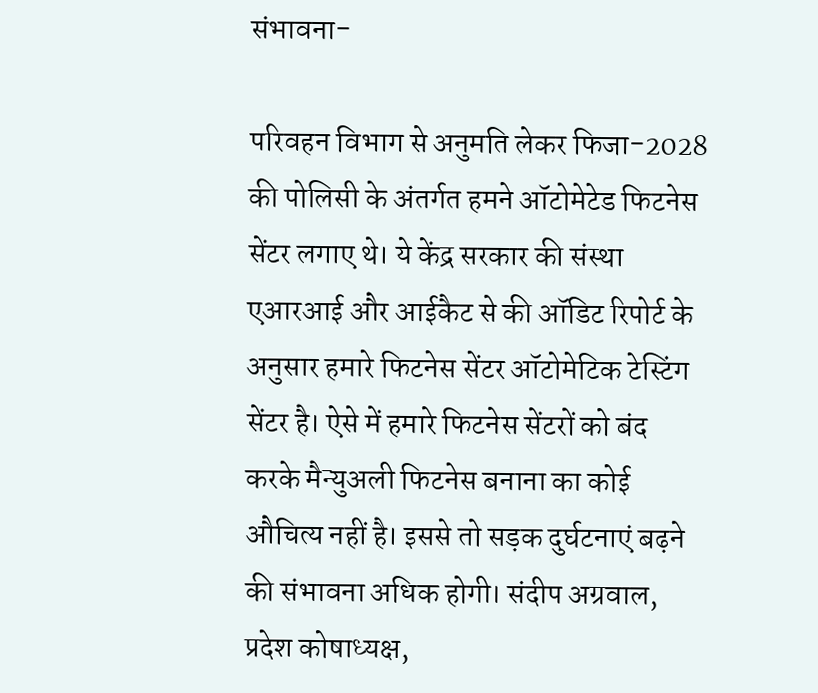संभावना-

परिवहन विभाग से अनुमति लेकर फिजा-2028 की पोलिसी के अंतर्गत हमने ऑटोमेटेड फिटनेस सेंटर लगाए थे। ये केंद्र सरकार की संस्था एआरआई और आईकैट से की ऑडिट रिपोर्ट के अनुसार हमारे फिटनेस सेंटर ऑटोमेटिक टेस्टिंग सेंटर है। ऐसे में हमारे फिटनेस सेंटरों को बंद करके मैन्युअली फिटनेस बनाना का कोई औचित्य नहीं है। इससे तो सड़क दुर्घटनाएं बढ़ने की संभावना अधिक होगी। संदीप अग्रवाल, प्रदेश कोषाध्यक्ष,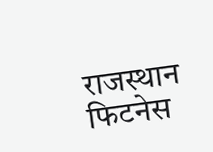राजस्थान फिटनेस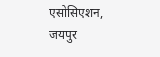एसोसिएशन, जयपुर